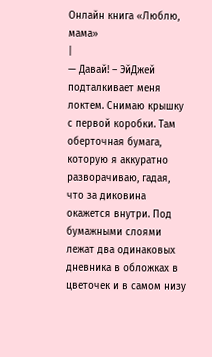Онлайн книга «Люблю, мама»
|
— Давай! – ЭйДжей подталкивает меня локтем. Снимаю крышку с первой коробки. Там оберточная бумага, которую я аккуратно разворачиваю, гадая, что за диковина окажется внутри. Под бумажными слоями лежат два одинаковых дневника в обложках в цветочек и в самом низу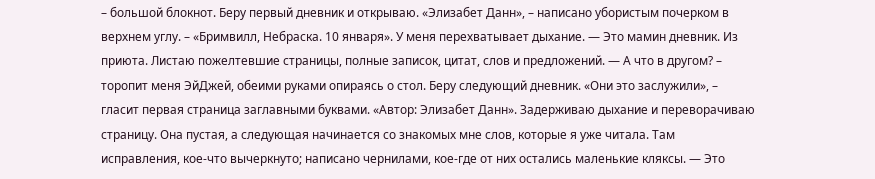– большой блокнот. Беру первый дневник и открываю. «Элизабет Данн», – написано убористым почерком в верхнем углу. – «Бримвилл, Небраска. 10 января». У меня перехватывает дыхание. — Это мамин дневник. Из приюта. Листаю пожелтевшие страницы, полные записок, цитат, слов и предложений. — А что в другом? – торопит меня ЭйДжей, обеими руками опираясь о стол. Беру следующий дневник. «Они это заслужили», – гласит первая страница заглавными буквами. «Автор: Элизабет Данн». Задерживаю дыхание и переворачиваю страницу. Она пустая, а следующая начинается со знакомых мне слов, которые я уже читала. Там исправления, кое-что вычеркнуто; написано чернилами, кое-где от них остались маленькие кляксы. — Это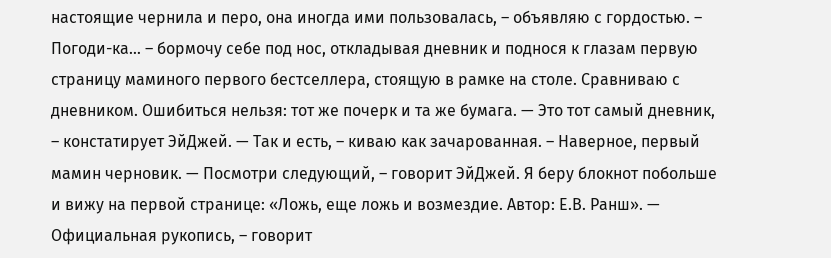настоящие чернила и перо, она иногда ими пользовалась, – объявляю с гордостью. – Погоди-ка… – бормочу себе под нос, откладывая дневник и поднося к глазам первую страницу маминого первого бестселлера, стоящую в рамке на столе. Сравниваю с дневником. Ошибиться нельзя: тот же почерк и та же бумага. — Это тот самый дневник, – констатирует ЭйДжей. — Так и есть, – киваю как зачарованная. – Наверное, первый мамин черновик. — Посмотри следующий, – говорит ЭйДжей. Я беру блокнот побольше и вижу на первой странице: «Ложь, еще ложь и возмездие. Автор: Е.В. Ранш». — Официальная рукопись, – говорит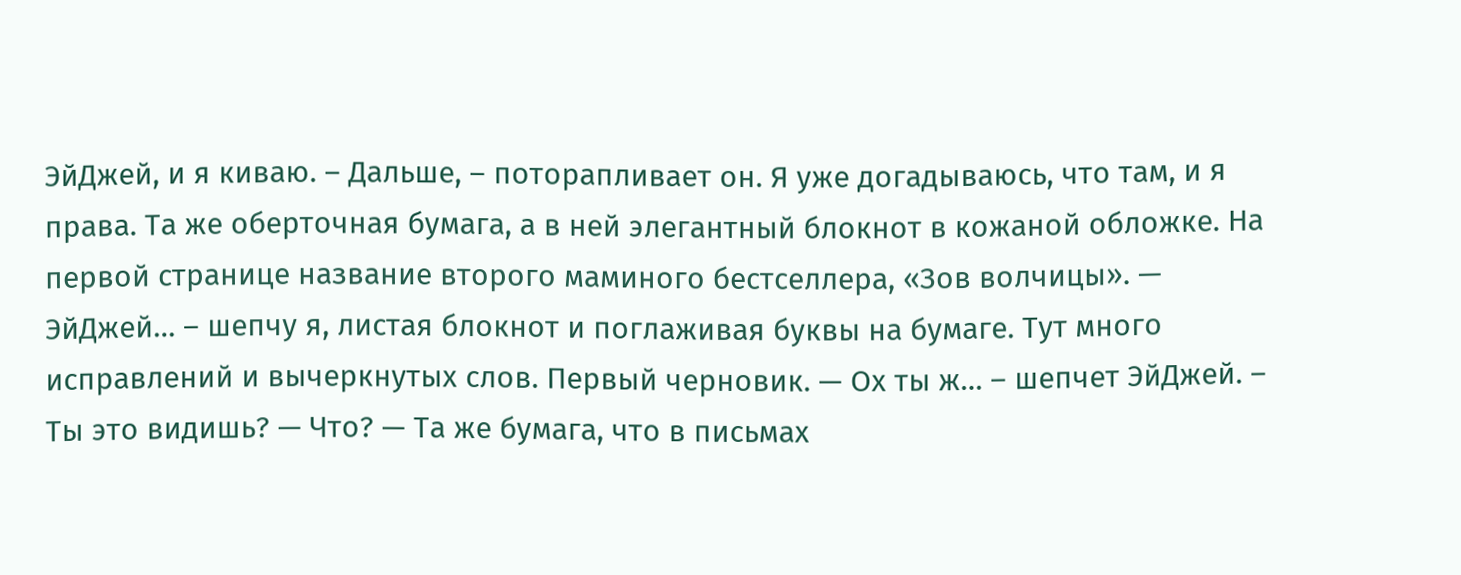ЭйДжей, и я киваю. – Дальше, – поторапливает он. Я уже догадываюсь, что там, и я права. Та же оберточная бумага, а в ней элегантный блокнот в кожаной обложке. На первой странице название второго маминого бестселлера, «Зов волчицы». — ЭйДжей… – шепчу я, листая блокнот и поглаживая буквы на бумаге. Тут много исправлений и вычеркнутых слов. Первый черновик. — Ох ты ж… – шепчет ЭйДжей. – Ты это видишь? — Что? — Та же бумага, что в письмах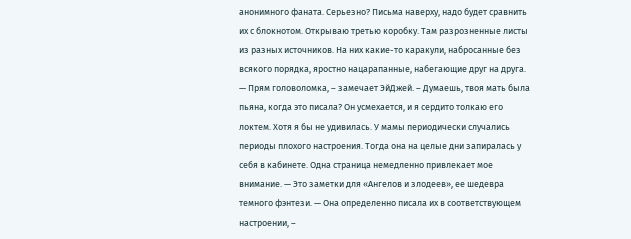анонимного фаната. Серьезно? Письма наверху, надо будет сравнить их с блокнотом. Открываю третью коробку. Там разрозненные листы из разных источников. На них какие-то каракули, набросанные без всякого порядка, яростно нацарапанные, набегающие друг на друга. — Прям головоломка, – замечает ЭйДжей. – Думаешь, твоя мать была пьяна, когда это писала? Он усмехается, и я сердито толкаю его локтем. Хотя я бы не удивилась. У мамы периодически случались периоды плохого настроения. Тогда она на целые дни запиралась у себя в кабинете. Одна страница немедленно привлекает мое внимание. — Это заметки для «Ангелов и злодеев», ее шедевра темного фэнтези. — Она определенно писала их в соответствующем настроении, –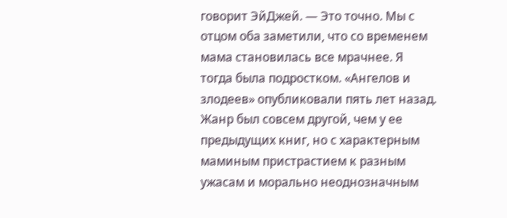говорит ЭйДжей. — Это точно. Мы с отцом оба заметили, что со временем мама становилась все мрачнее. Я тогда была подростком. «Ангелов и злодеев» опубликовали пять лет назад. Жанр был совсем другой, чем у ее предыдущих книг, но с характерным маминым пристрастием к разным ужасам и морально неоднозначным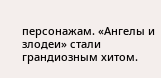персонажам. «Ангелы и злодеи» стали грандиозным хитом.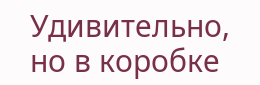Удивительно, но в коробке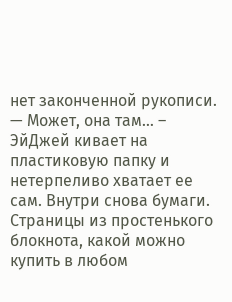нет законченной рукописи. — Может, она там… – ЭйДжей кивает на пластиковую папку и нетерпеливо хватает ее сам. Внутри снова бумаги. Страницы из простенького блокнота, какой можно купить в любом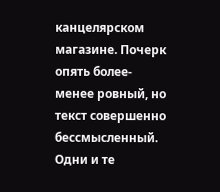канцелярском магазине. Почерк опять более-менее ровный, но текст совершенно бессмысленный. Одни и те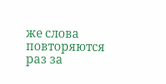же слова повторяются раз за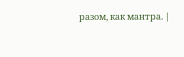разом, как мантра. |